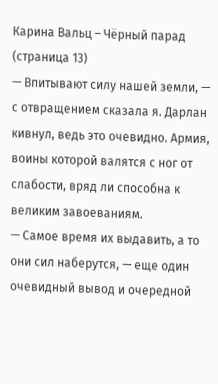Карина Вальц – Чёрный парад (страница 13)
— Впитывают силу нашей земли, — с отвращением сказала я. Дарлан кивнул, ведь это очевидно. Армия, воины которой валятся с ног от слабости, вряд ли способна к великим завоеваниям.
— Самое время их выдавить, а то они сил наберутся, — еще один очевидный вывод и очередной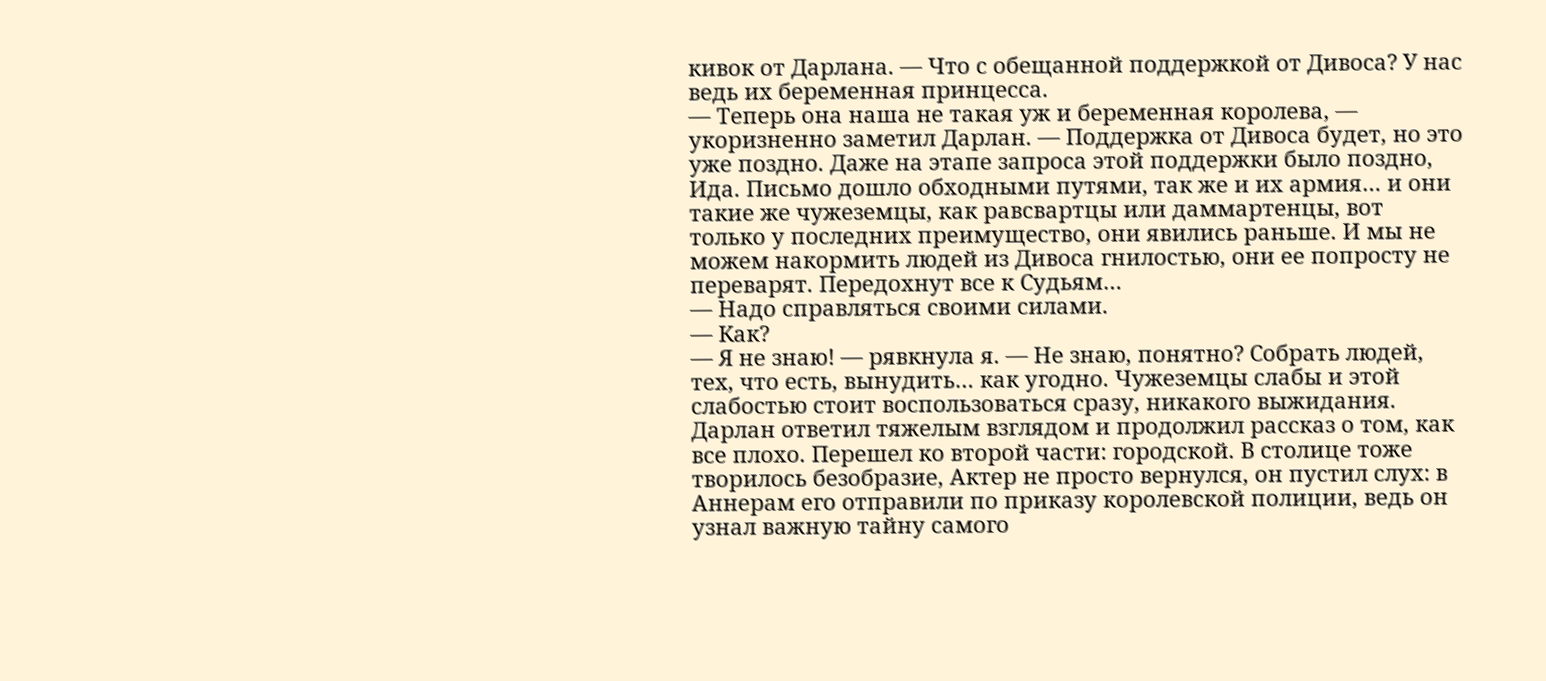кивок от Дарлана. — Что с обещанной поддержкой от Дивоса? У нас ведь их беременная принцесса.
— Теперь она наша не такая уж и беременная королева, — укоризненно заметил Дарлан. — Поддержка от Дивоса будет, но это уже поздно. Даже на этапе запроса этой поддержки было поздно, Ида. Письмо дошло обходными путями, так же и их армия… и они такие же чужеземцы, как равсвартцы или даммартенцы, вот только у последних преимущество, они явились раньше. И мы не можем накормить людей из Дивоса гнилостью, они ее попросту не переварят. Передохнут все к Судьям…
— Надо справляться своими силами.
— Как?
— Я не знаю! — рявкнула я. — Не знаю, понятно? Собрать людей, тех, что есть, вынудить… как угодно. Чужеземцы слабы и этой слабостью стоит воспользоваться сразу, никакого выжидания.
Дарлан ответил тяжелым взглядом и продолжил рассказ о том, как все плохо. Перешел ко второй части: городской. В столице тоже творилось безобразие, Актер не просто вернулся, он пустил слух: в Аннерам его отправили по приказу королевской полиции, ведь он узнал важную тайну самого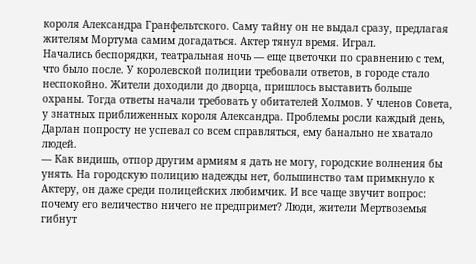короля Александра Гранфельтского. Саму тайну он не выдал сразу, предлагая жителям Мортума самим догадаться. Актер тянул время. Играл.
Начались беспорядки, театральная ночь — еще цветочки по сравнению с тем, что было после. У королевской полиции требовали ответов, в городе стало неспокойно. Жители доходили до дворца, пришлось выставить больше охраны. Тогда ответы начали требовать у обитателей Холмов. У членов Совета, у знатных приближенных короля Александра. Проблемы росли каждый день, Дарлан попросту не успевал со всем справляться, ему банально не хватало людей.
— Как видишь, отпор другим армиям я дать не могу, городские волнения бы унять. На городскую полицию надежды нет, большинство там примкнуло к Актеру, он даже среди полицейских любимчик. И все чаще звучит вопрос: почему его величество ничего не предпримет? Люди, жители Мертвоземья гибнут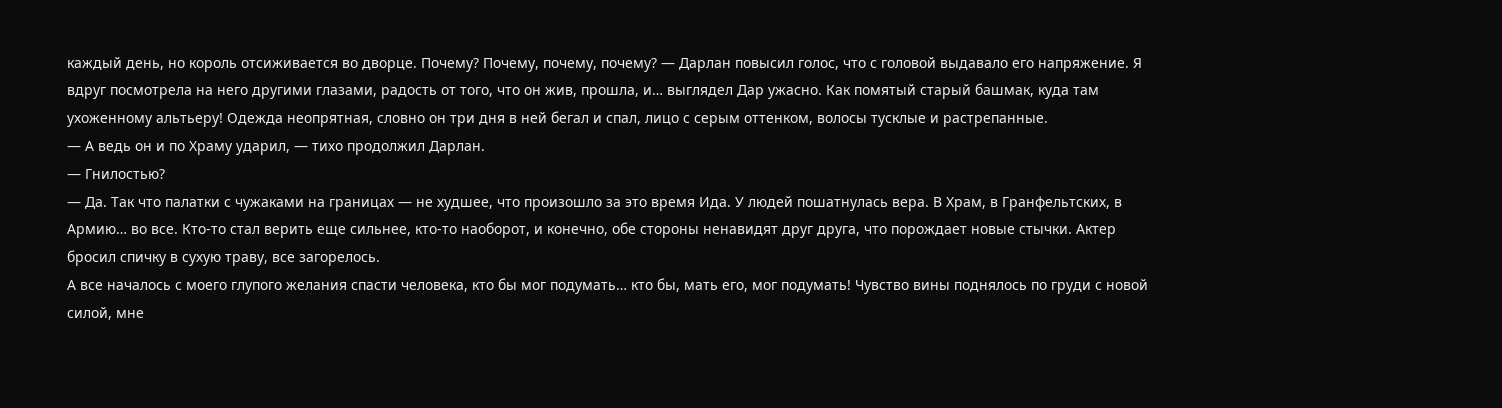каждый день, но король отсиживается во дворце. Почему? Почему, почему, почему? — Дарлан повысил голос, что с головой выдавало его напряжение. Я вдруг посмотрела на него другими глазами, радость от того, что он жив, прошла, и… выглядел Дар ужасно. Как помятый старый башмак, куда там ухоженному альтьеру! Одежда неопрятная, словно он три дня в ней бегал и спал, лицо с серым оттенком, волосы тусклые и растрепанные.
— А ведь он и по Храму ударил, — тихо продолжил Дарлан.
— Гнилостью?
— Да. Так что палатки с чужаками на границах — не худшее, что произошло за это время Ида. У людей пошатнулась вера. В Храм, в Гранфельтских, в Армию… во все. Кто-то стал верить еще сильнее, кто-то наоборот, и конечно, обе стороны ненавидят друг друга, что порождает новые стычки. Актер бросил спичку в сухую траву, все загорелось.
А все началось с моего глупого желания спасти человека, кто бы мог подумать… кто бы, мать его, мог подумать! Чувство вины поднялось по груди с новой силой, мне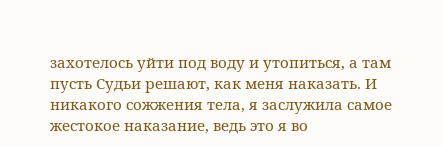захотелось уйти под воду и утопиться, а там пусть Судьи решают, как меня наказать. И никакого сожжения тела, я заслужила самое жестокое наказание, ведь это я во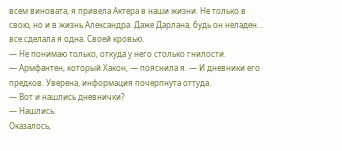всем виновата, я привела Актера в наши жизни. Не только в свою, но и в жизнь Александра. Даже Дарлана, будь он неладен… все сделала я одна. Своей кровью.
— Не понимаю только, откуда у него столько гнилости.
— Армфантен, который Хакон, — пояснила я. — И дневники его предков. Уверена, информация почерпнута оттуда.
— Вот и нашлись дневнички?
— Нашлись.
Оказалось,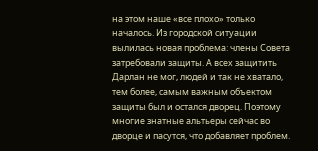на этом наше «все плохо» только началось. Из городской ситуации вылилась новая проблема: члены Совета затребовали защиты. А всех защитить Дарлан не мог, людей и так не хватало, тем более, самым важным объектом защиты был и остался дворец. Поэтому многие знатные альтьеры сейчас во дворце и пасутся, что добавляет проблем.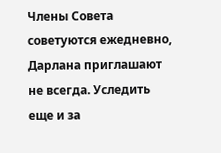Члены Совета советуются ежедневно, Дарлана приглашают не всегда. Уследить еще и за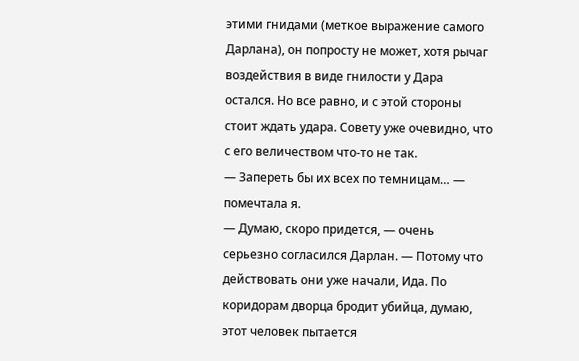этими гнидами (меткое выражение самого Дарлана), он попросту не может, хотя рычаг воздействия в виде гнилости у Дара остался. Но все равно, и с этой стороны стоит ждать удара. Совету уже очевидно, что с его величеством что-то не так.
— Запереть бы их всех по темницам… — помечтала я.
— Думаю, скоро придется, — очень серьезно согласился Дарлан. — Потому что действовать они уже начали, Ида. По коридорам дворца бродит убийца, думаю, этот человек пытается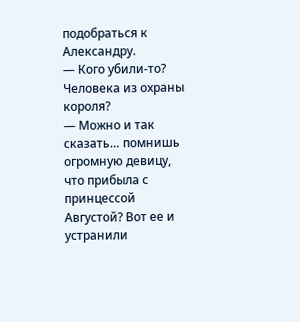подобраться к Александру.
— Кого убили-то? Человека из охраны короля?
— Можно и так сказать… помнишь огромную девицу, что прибыла с принцессой Августой? Вот ее и устранили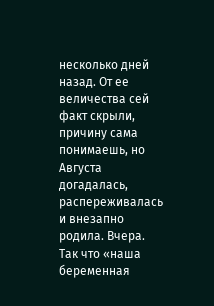несколько дней назад. От ее величества сей факт скрыли, причину сама понимаешь, но Августа догадалась, распереживалась и внезапно родила. Вчера. Так что «наша беременная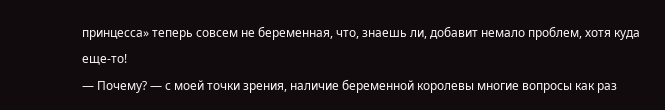принцесса» теперь совсем не беременная, что, знаешь ли, добавит немало проблем, хотя куда еще-то!
— Почему? — с моей точки зрения, наличие беременной королевы многие вопросы как раз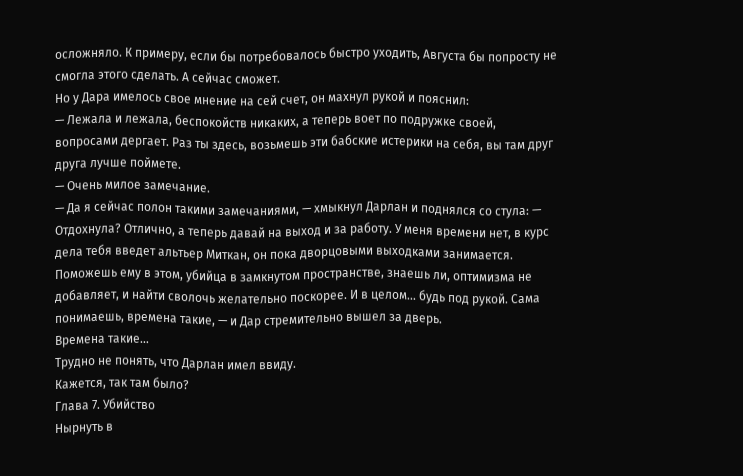осложняло. К примеру, если бы потребовалось быстро уходить, Августа бы попросту не смогла этого сделать. А сейчас сможет.
Но у Дара имелось свое мнение на сей счет, он махнул рукой и пояснил:
— Лежала и лежала, беспокойств никаких, а теперь воет по подружке своей, вопросами дергает. Раз ты здесь, возьмешь эти бабские истерики на себя, вы там друг друга лучше поймете.
— Очень милое замечание.
— Да я сейчас полон такими замечаниями, — хмыкнул Дарлан и поднялся со стула: — Отдохнула? Отлично, а теперь давай на выход и за работу. У меня времени нет, в курс дела тебя введет альтьер Миткан, он пока дворцовыми выходками занимается. Поможешь ему в этом, убийца в замкнутом пространстве, знаешь ли, оптимизма не добавляет, и найти сволочь желательно поскорее. И в целом… будь под рукой. Сама понимаешь, времена такие, — и Дар стремительно вышел за дверь.
Времена такие…
Трудно не понять, что Дарлан имел ввиду.
Кажется, так там было?
Глава 7. Убийство
Нырнуть в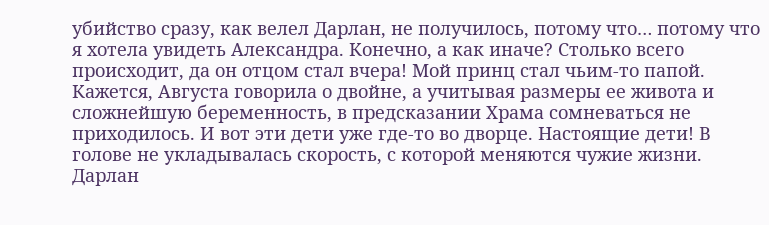убийство сразу, как велел Дарлан, не получилось, потому что… потому что я хотела увидеть Александра. Конечно, а как иначе? Столько всего происходит, да он отцом стал вчера! Мой принц стал чьим-то папой. Кажется, Августа говорила о двойне, а учитывая размеры ее живота и сложнейшую беременность, в предсказании Храма сомневаться не приходилось. И вот эти дети уже где-то во дворце. Настоящие дети! В голове не укладывалась скорость, с которой меняются чужие жизни.
Дарлан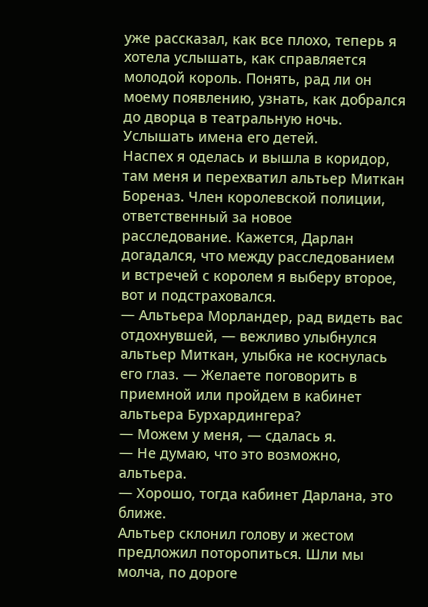уже рассказал, как все плохо, теперь я хотела услышать, как справляется молодой король. Понять, рад ли он моему появлению, узнать, как добрался до дворца в театральную ночь. Услышать имена его детей.
Наспех я оделась и вышла в коридор, там меня и перехватил альтьер Миткан Бореназ. Член королевской полиции, ответственный за новое расследование. Кажется, Дарлан догадался, что между расследованием и встречей с королем я выберу второе, вот и подстраховался.
— Альтьера Морландер, рад видеть вас отдохнувшей, — вежливо улыбнулся альтьер Миткан, улыбка не коснулась его глаз. — Желаете поговорить в приемной или пройдем в кабинет альтьера Бурхардингера?
— Можем у меня, — сдалась я.
— Не думаю, что это возможно, альтьера.
— Хорошо, тогда кабинет Дарлана, это ближе.
Альтьер склонил голову и жестом предложил поторопиться. Шли мы молча, по дороге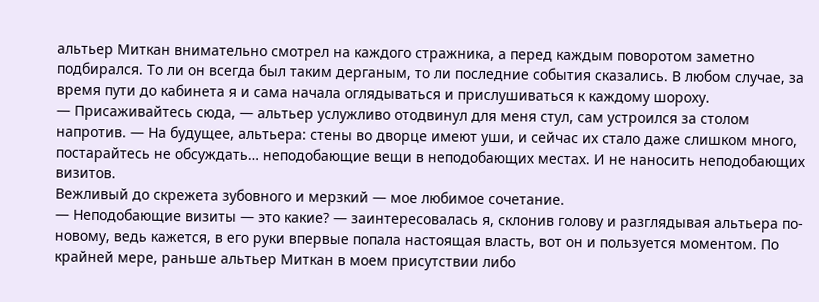альтьер Миткан внимательно смотрел на каждого стражника, а перед каждым поворотом заметно подбирался. То ли он всегда был таким дерганым, то ли последние события сказались. В любом случае, за время пути до кабинета я и сама начала оглядываться и прислушиваться к каждому шороху.
— Присаживайтесь сюда, — альтьер услужливо отодвинул для меня стул, сам устроился за столом напротив. — На будущее, альтьера: стены во дворце имеют уши, и сейчас их стало даже слишком много, постарайтесь не обсуждать… неподобающие вещи в неподобающих местах. И не наносить неподобающих визитов.
Вежливый до скрежета зубовного и мерзкий — мое любимое сочетание.
— Неподобающие визиты — это какие? — заинтересовалась я, склонив голову и разглядывая альтьера по-новому, ведь кажется, в его руки впервые попала настоящая власть, вот он и пользуется моментом. По крайней мере, раньше альтьер Миткан в моем присутствии либо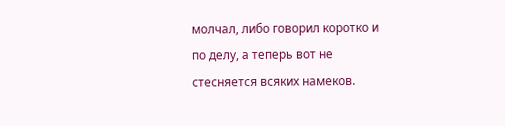молчал, либо говорил коротко и по делу, а теперь вот не стесняется всяких намеков.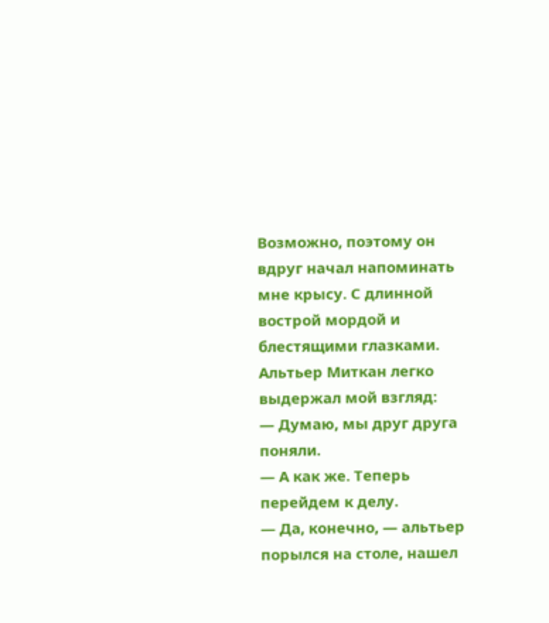Возможно, поэтому он вдруг начал напоминать мне крысу. С длинной вострой мордой и блестящими глазками.
Альтьер Миткан легко выдержал мой взгляд:
— Думаю, мы друг друга поняли.
— А как же. Теперь перейдем к делу.
— Да, конечно, — альтьер порылся на столе, нашел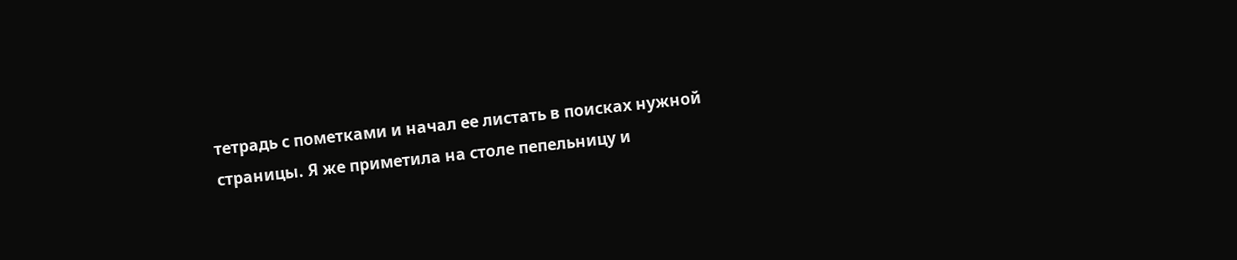тетрадь с пометками и начал ее листать в поисках нужной страницы. Я же приметила на столе пепельницу и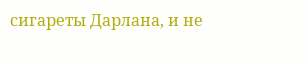сигареты Дарлана, и не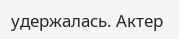удержалась. Актер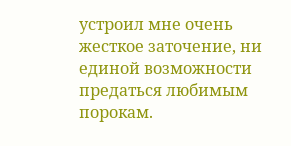устроил мне очень жесткое заточение, ни единой возможности предаться любимым порокам.